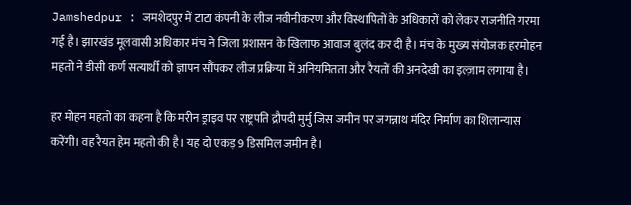Jamshedpur : जमशेदपुर में टाटा कंपनी के लीज नवीनीकरण और विस्थापितों के अधिकारों को लेकर राजनीति गरमा गई है। झारखंड मूलवासी अधिकार मंच ने जिला प्रशासन के खिलाफ आवाज बुलंद कर दी है। मंच के मुख्य संयोजक हरमोहन महतो ने डीसी कर्ण सत्यार्थी को ज्ञापन सौंपकर लीज प्रक्रिया में अनियमितता और रैयतों की अनदेखी का इल्ज़ाम लगाया है।

हर मोहन महतो का कहना है कि मरीन ड्राइव पर राष्ट्रपति द्रौपदी मुर्मु जिस जमीन पर जगन्नाथ मंदिर निर्माण का शिलान्यास करेंगी। वह रैयत हेम महतो की है। यह दो एकड़ 9 डिसमिल जमीन है।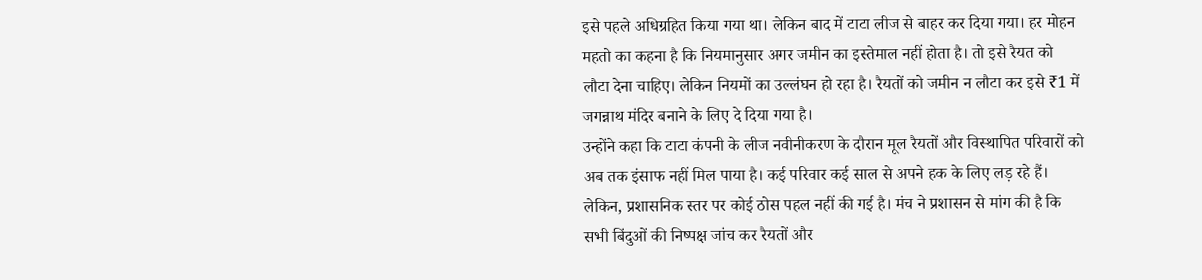इसे पहले अधिग्रहित किया गया था। लेकिन बाद में टाटा लीज से बाहर कर दिया गया। हर मोहन महतो का कहना है कि नियमानुसार अगर जमीन का इस्तेमाल नहीं होता है। तो इसे रैयत को लौटा देना चाहिए। लेकिन नियमों का उल्लंघन हो रहा है। रैयतों को जमीन न लौटा कर इसे ₹1 में जगन्नाथ मंदिर बनाने के लिए दे दिया गया है।
उन्होंने कहा कि टाटा कंपनी के लीज नवीनीकरण के दौरान मूल रैयतों और विस्थापित परिवारों को अब तक इंसाफ नहीं मिल पाया है। कई परिवार कई साल से अपने हक के लिए लड़ रहे हैं। लेकिन, प्रशासनिक स्तर पर कोई ठोस पहल नहीं की गई है। मंच ने प्रशासन से मांग की है कि सभी बिंदुओं की निष्पक्ष जांच कर रैयतों और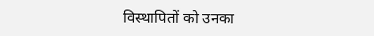विस्थापितों को उनका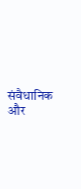संवैधानिक और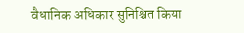वैधानिक अधिकार सुनिश्चित किया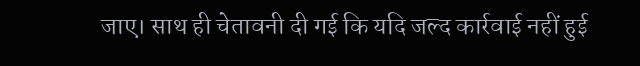जाए। साथ ही चेतावनी दी गई कि यदि जल्द कार्रवाई नहीं हुई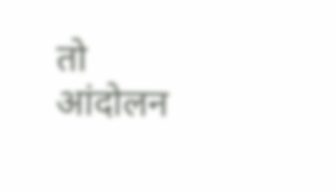तो आंदोलन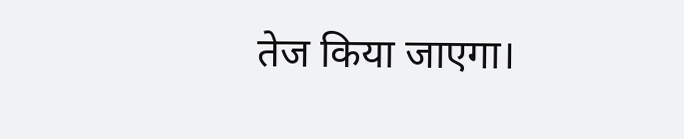तेज किया जाएगा।